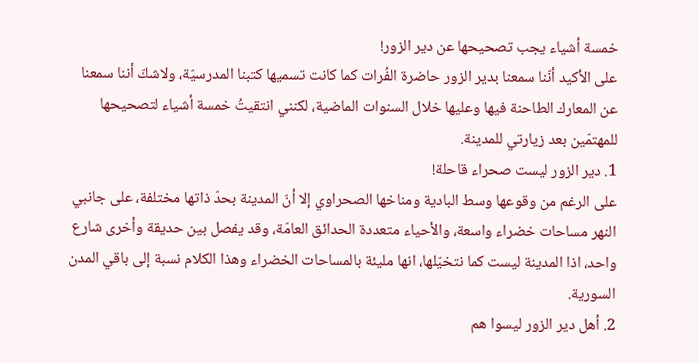خمسة أشياء يجب تصحيحها عن دير الزور!
على الأكيد أنّنا سمعنا بدير الزور حاضرة الفُرات كما كانت تسميها كتبنا المدرسيّة، ولاشكّ أننا سمعنا عن المعارك الطاحنة فيها وعليها خلال السنوات الماضية، لكنني انتقيتُ خمسة أشياء لتصحيحها للمهتمّين بعد زيارتي للمدينة.
1. دير الزور ليست صحراء قاحلة!
على الرغم من وقوعها وسط البادية ومناخها الصحراوي إلا أنّ المدينة بحدّ ذاتها مختلفة، على جانبي النهر مساحات خضراء واسعة، والأحياء متعددة الحدائق العامّة، وقد يفصل بين حديقة وأخرى شارع واحد، اذا المدينة ليست كما نتخيّلها، انها مليئة بالمساحات الخضراء وهذا الكلام نسبة إلى باقي المدن السورية.
2. أهل دير الزور ليسوا هم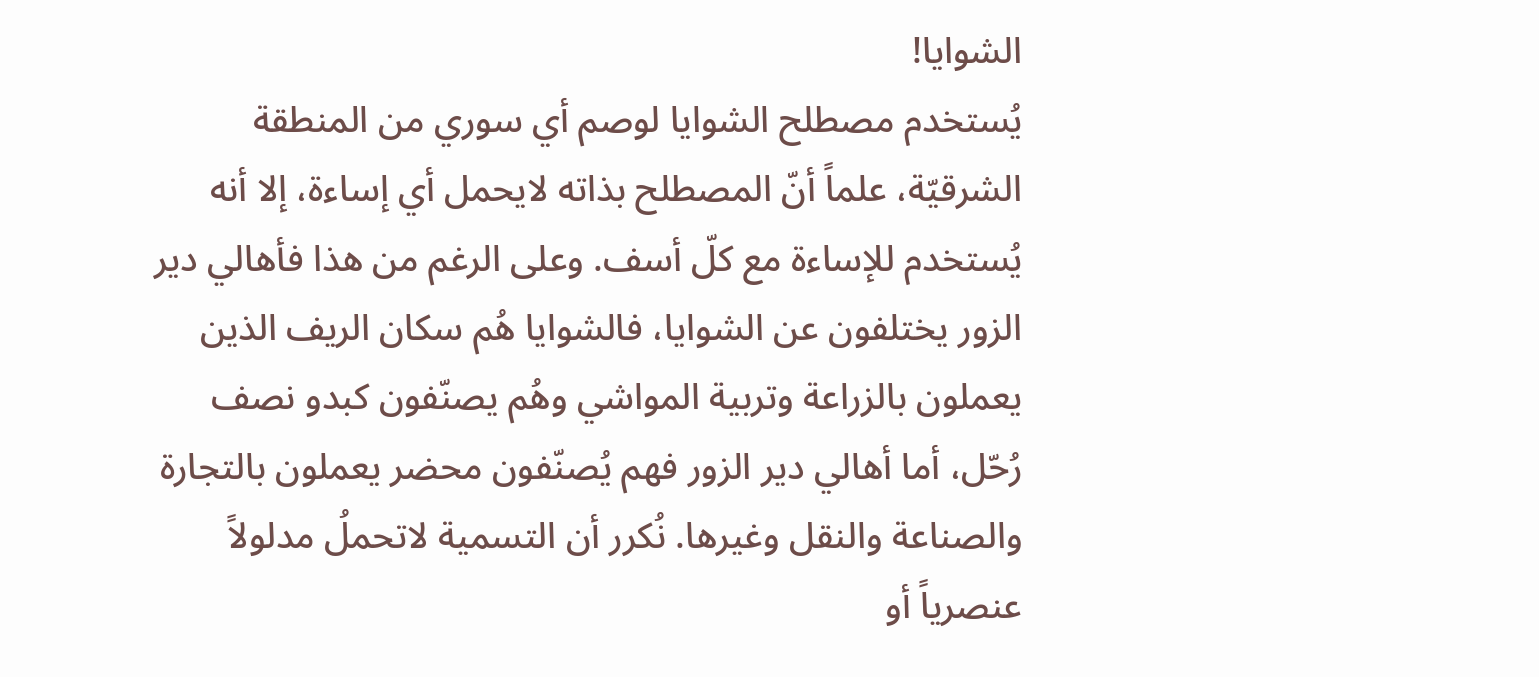الشوايا!
يُستخدم مصطلح الشوايا لوصم أي سوري من المنطقة الشرقيّة، علماً أنّ المصطلح بذاته لايحمل أي إساءة، إلا أنه يُستخدم للإساءة مع كلّ أسف. وعلى الرغم من هذا فأهالي دير الزور يختلفون عن الشوايا، فالشوايا هُم سكان الريف الذين يعملون بالزراعة وتربية المواشي وهُم يصنّفون كبدو نصف رُحّل، أما أهالي دير الزور فهم يُصنّفون محضر يعملون بالتجارة والصناعة والنقل وغيرها. نُكرر أن التسمية لاتحملُ مدلولاً عنصرياً أو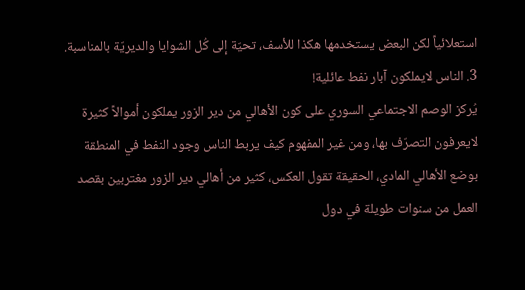استعلائياً لكن البعض يستخدمها هكذا للأسف، تحيّة إلى كُل الشوايا والديريّة بالمناسبة.
3. الناس لايملكون آبار نفط عائلية!
يُركز الوصم الاجتماعي السوري على كون الأهالي من دير الزور يملكون أموالاً كثيرة لايعرفون التصرّف بها، ومن غير المفهوم كيف يربط الناس وجود النفط في المنطقة بوضع الأهالي المادي، الحقيقة تقول العكس، كثير من أهالي دير الزور مغتربين بقصد العمل من سنوات طويلة في دول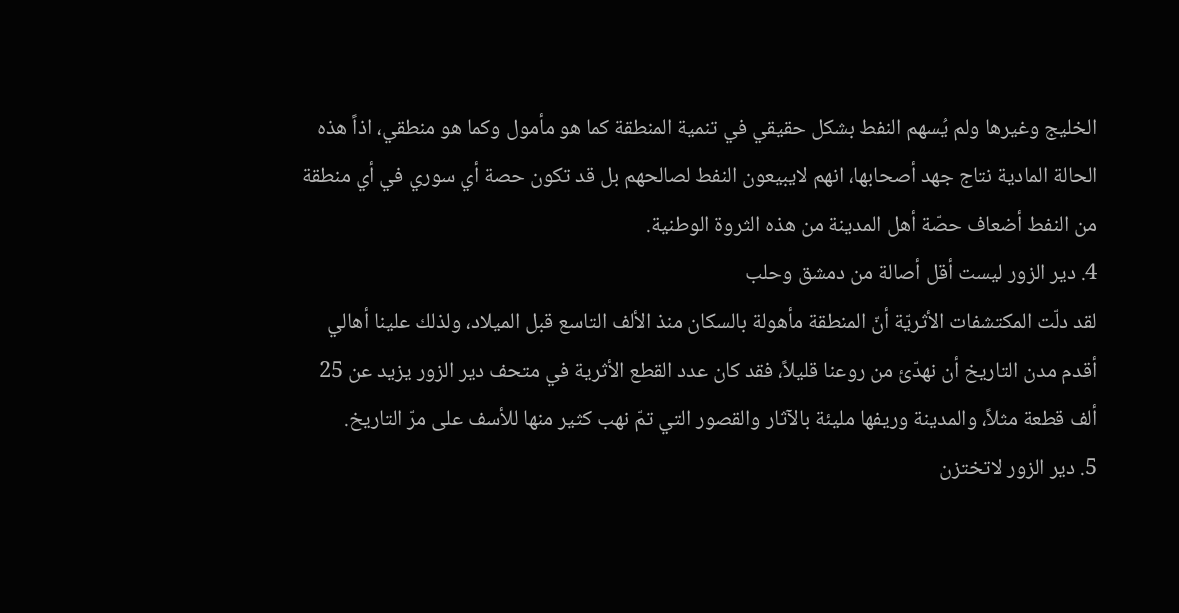الخليج وغيرها ولم يُسهم النفط بشكل حقيقي في تنمية المنطقة كما هو مأمول وكما هو منطقي، اذاً هذه الحالة المادية نتاج جهد أصحابها، انهم لايبيعون النفط لصالحهم بل قد تكون حصة أي سوري في أي منطقة من النفط أضعاف حصّة أهل المدينة من هذه الثروة الوطنية.
4. دير الزور ليست أقل أصالة من دمشق وحلب
لقد دلّت المكتشفات الأثريّة أنّ المنطقة مأهولة بالسكان منذ الألف التاسع قبل الميلاد، ولذلك علينا أهالي أقدم مدن التاريخ أن نهدّئ من روعنا قليلاً، فقد كان عدد القطع الأثرية في متحف دير الزور يزيد عن 25 ألف قطعة مثلاً، والمدينة وريفها مليئة بالآثار والقصور التي تمّ نهب كثير منها للأسف على مرّ التاريخ.
5. دير الزور لاتختزن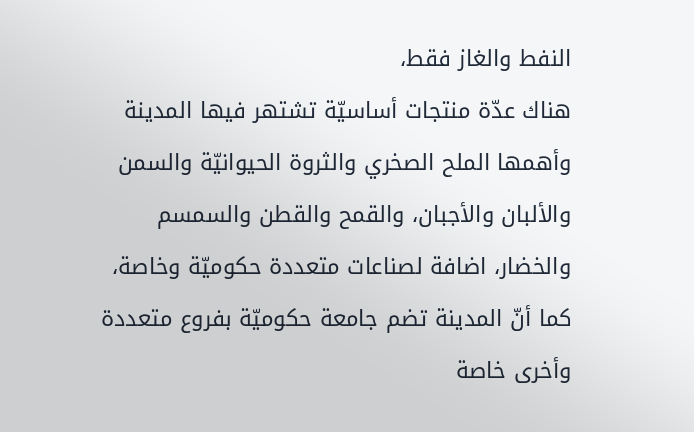النفط والغاز فقط،
هناك عدّة منتجات أساسيّة تشتهر فيها المدينة وأهمها الملح الصخري والثروة الحيوانيّة والسمن والألبان والأجبان، والقمح والقطن والسمسم والخضار، اضافة لصناعات متعددة حكوميّة وخاصة، كما أنّ المدينة تضم جامعة حكوميّة بفروع متعددة وأخرى خاصة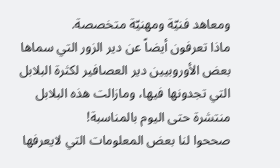ومعاهد فنيّة ومهنيّة متخصصة.
ماذا تعرفون أيضاً عن دير الزور التي سماها بعض الأوروبيين دير العصافير لكثرة البلابل التي تجدونها فيها، ومازالت هذه البلابل منتشرة حتى اليوم بالمناسبة!
صححوا لنا بعض المعلومات التي لايعرفها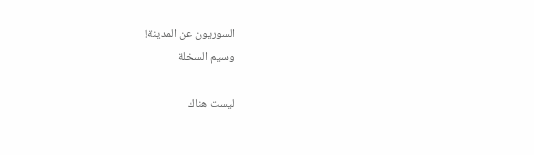السوريون عن المدينة!
وسيم السخلة

ليست هناك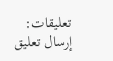تعليقات:
إرسال تعليق